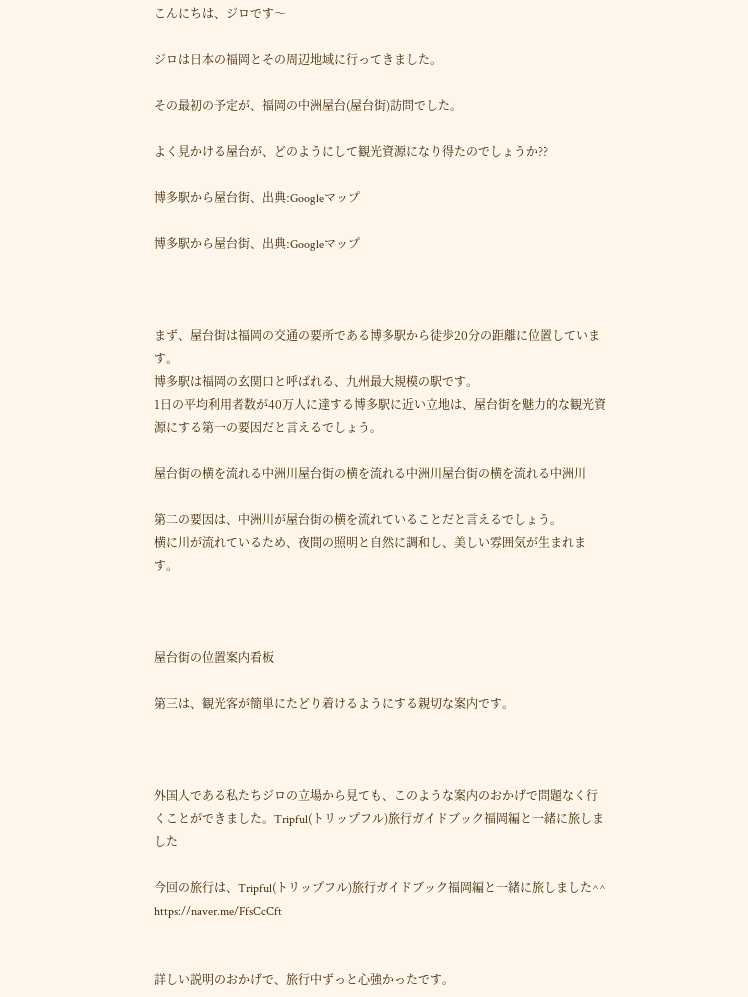こんにちは、ジロです〜

ジロは日本の福岡とその周辺地域に行ってきました。

その最初の予定が、福岡の中洲屋台(屋台街)訪問でした。

よく見かける屋台が、どのようにして観光資源になり得たのでしょうか??

博多駅から屋台街、出典:Googleマップ

博多駅から屋台街、出典:Googleマップ



まず、屋台街は福岡の交通の要所である博多駅から徒歩20分の距離に位置しています。
博多駅は福岡の玄関口と呼ばれる、九州最大規模の駅です。
1日の平均利用者数が40万人に達する博多駅に近い立地は、屋台街を魅力的な観光資源にする第一の要因だと言えるでしょう。

屋台街の横を流れる中洲川屋台街の横を流れる中洲川屋台街の横を流れる中洲川

第二の要因は、中洲川が屋台街の横を流れていることだと言えるでしょう。
横に川が流れているため、夜間の照明と自然に調和し、美しい雰囲気が生まれます。



屋台街の位置案内看板

第三は、観光客が簡単にたどり着けるようにする親切な案内です。



外国人である私たちジロの立場から見ても、このような案内のおかげで問題なく行くことができました。Tripful(トリップフル)旅行ガイドブック福岡編と一緒に旅しました

今回の旅行は、Tripful(トリップフル)旅行ガイドブック福岡編と一緒に旅しました^^
https://naver.me/FfsCcCft


詳しい説明のおかげで、旅行中ずっと心強かったです。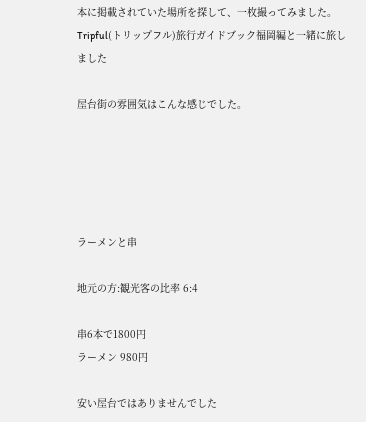本に掲載されていた場所を探して、一枚撮ってみました。Tripful(トリップフル)旅行ガイドブック福岡編と一緒に旅しました

屋台街の雰囲気はこんな感じでした。





ラーメンと串

地元の方:観光客の比率 6:4

串6本で1800円
ラーメン 980円

安い屋台ではありませんでした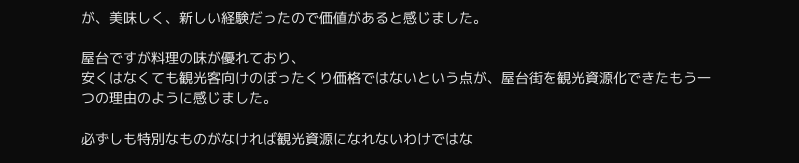が、美味しく、新しい経験だったので価値があると感じました。

屋台ですが料理の味が優れており、
安くはなくても観光客向けのぼったくり価格ではないという点が、屋台街を観光資源化できたもう一つの理由のように感じました。

必ずしも特別なものがなければ観光資源になれないわけではな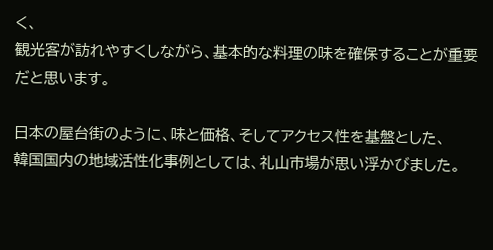く、
観光客が訪れやすくしながら、基本的な料理の味を確保することが重要だと思います。

日本の屋台街のように、味と価格、そしてアクセス性を基盤とした、
韓国国内の地域活性化事例としては、礼山市場が思い浮かびました。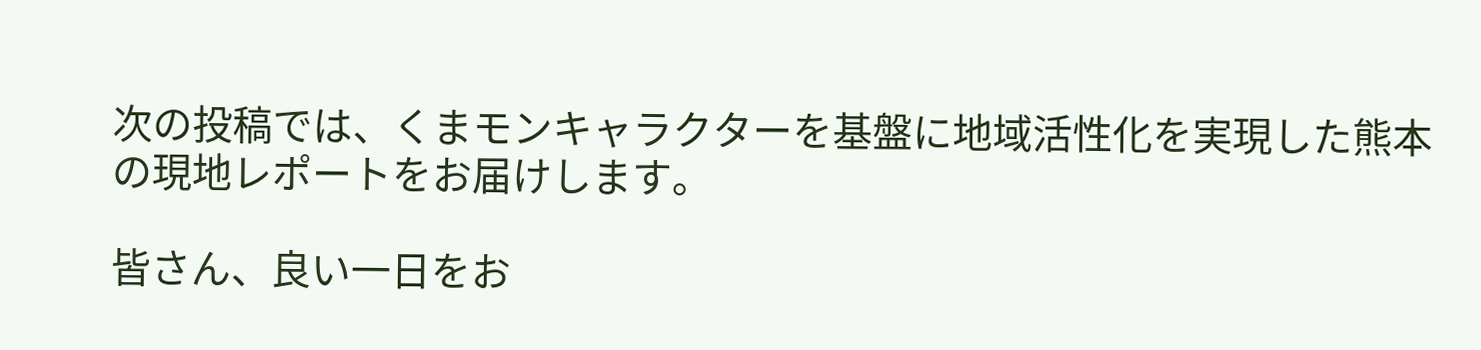次の投稿では、くまモンキャラクターを基盤に地域活性化を実現した熊本の現地レポートをお届けします。

皆さん、良い一日をお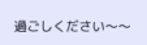過ごしください〜〜